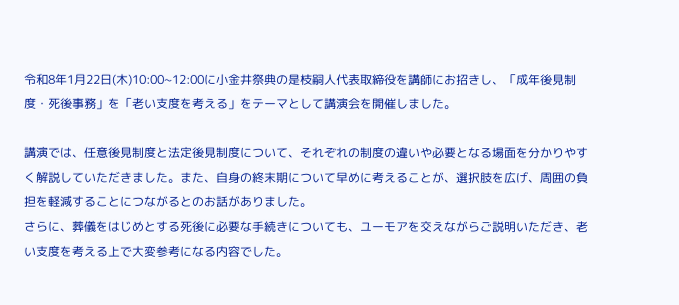令和8年1月22日(木)10:00~12:00に小金井祭典の是枝嗣人代表取締役を講師にお招きし、「成年後見制度・死後事務」を「老い支度を考える」をテーマとして講演会を開催しました。

講演では、任意後見制度と法定後見制度について、それぞれの制度の違いや必要となる場面を分かりやすく解説していただきました。また、自身の終末期について早めに考えることが、選択肢を広げ、周囲の負担を軽減することにつながるとのお話がありました。
さらに、葬儀をはじめとする死後に必要な手続きについても、ユーモアを交えながらご説明いただき、老い支度を考える上で大変参考になる内容でした。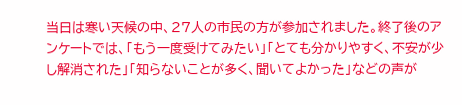当日は寒い天候の中、27人の市民の方が参加されました。終了後のアンケートでは、「もう一度受けてみたい」「とても分かりやすく、不安が少し解消された」「知らないことが多く、聞いてよかった」などの声が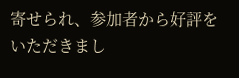寄せられ、参加者から好評をいただきまし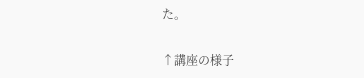た。

↑講座の様子